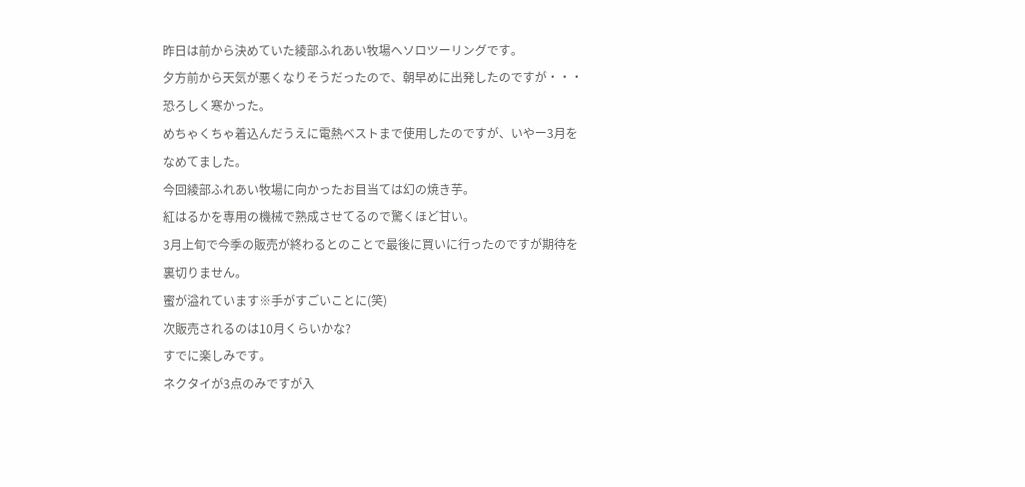昨日は前から決めていた綾部ふれあい牧場へソロツーリングです。
夕方前から天気が悪くなりそうだったので、朝早めに出発したのですが・・・恐ろしく寒かった。
めちゃくちゃ着込んだうえに電熱ベストまで使用したのですが、いやー3月をなめてました。
今回綾部ふれあい牧場に向かったお目当ては幻の焼き芋。
紅はるかを専用の機械で熟成させてるので驚くほど甘い。
3月上旬で今季の販売が終わるとのことで最後に買いに行ったのですが期待を裏切りません。
蜜が溢れています※手がすごいことに(笑)
次販売されるのは10月くらいかな?
すでに楽しみです。
ネクタイが3点のみですが入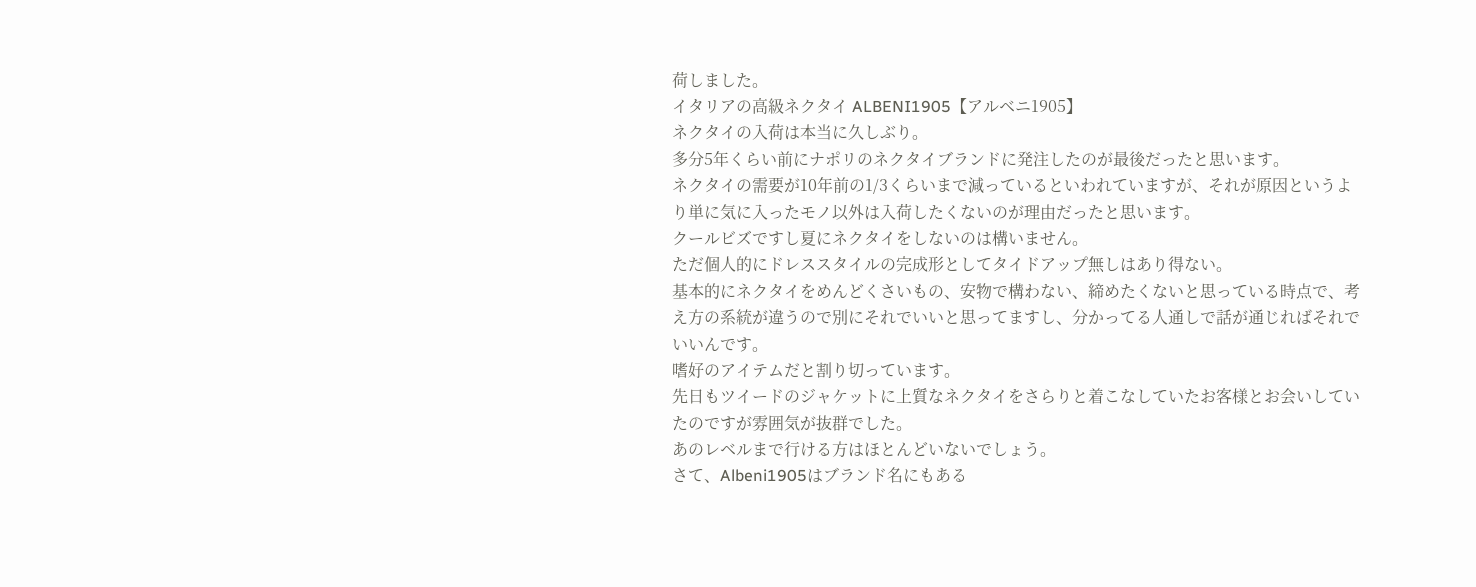荷しました。
イタリアの高級ネクタイ ALBENI1905【アルベニ1905】
ネクタイの入荷は本当に久しぶり。
多分5年くらい前にナポリのネクタイブランドに発注したのが最後だったと思います。
ネクタイの需要が10年前の1/3くらいまで減っているといわれていますが、それが原因というより単に気に入ったモノ以外は入荷したくないのが理由だったと思います。
クールビズですし夏にネクタイをしないのは構いません。
ただ個人的にドレススタイルの完成形としてタイドアップ無しはあり得ない。
基本的にネクタイをめんどくさいもの、安物で構わない、締めたくないと思っている時点で、考え方の系統が違うので別にそれでいいと思ってますし、分かってる人通しで話が通じればそれでいいんです。
嗜好のアイテムだと割り切っています。
先日もツイードのジャケットに上質なネクタイをさらりと着こなしていたお客様とお会いしていたのですが雰囲気が抜群でした。
あのレベルまで行ける方はほとんどいないでしょう。
さて、Albeni1905はブランド名にもある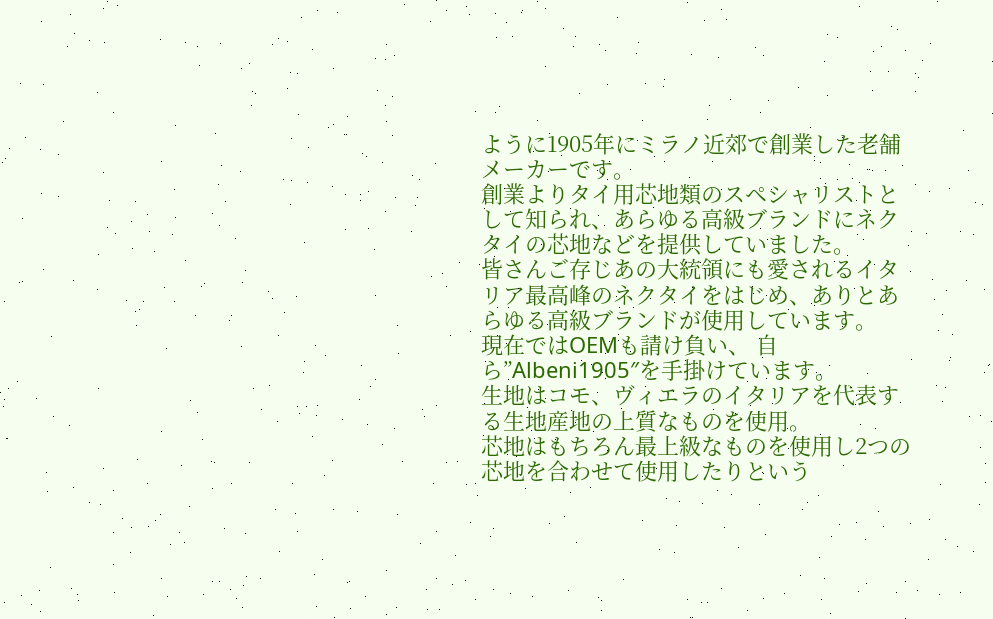ように1905年にミラノ近郊で創業した老舗メーカーです。
創業よりタイ用芯地類のスペシャリストとして知られ、あらゆる高級ブランドにネクタイの芯地などを提供していました。
皆さんご存じあの大統領にも愛されるイタリア最高峰のネクタイをはじめ、ありとあらゆる高級ブランドが使用しています。
現在ではOEMも請け負い、 自ら”Albeni1905″を手掛けています。
生地はコモ、ヴィエラのイタリアを代表する生地産地の上質なものを使用。
芯地はもちろん最上級なものを使用し2つの芯地を合わせて使用したりという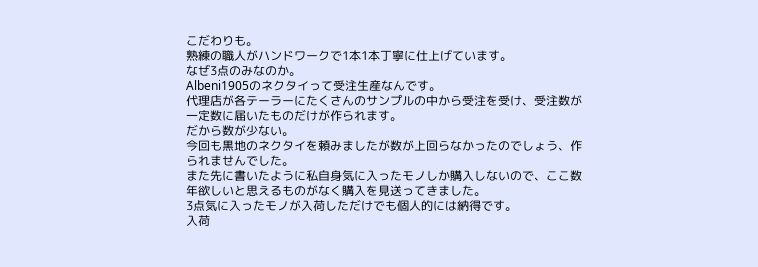こだわりも。
熟練の職人がハンドワークで1本1本丁寧に仕上げています。
なぜ3点のみなのか。
Albeni1905のネクタイって受注生産なんです。
代理店が各テーラーにたくさんのサンプルの中から受注を受け、受注数が一定数に届いたものだけが作られます。
だから数が少ない。
今回も黒地のネクタイを頼みましたが数が上回らなかったのでしょう、作られませんでした。
また先に書いたように私自身気に入ったモノしか購入しないので、ここ数年欲しいと思えるものがなく購入を見送ってきました。
3点気に入ったモノが入荷しただけでも個人的には納得です。
入荷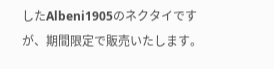したAlbeni1905のネクタイですが、期間限定で販売いたします。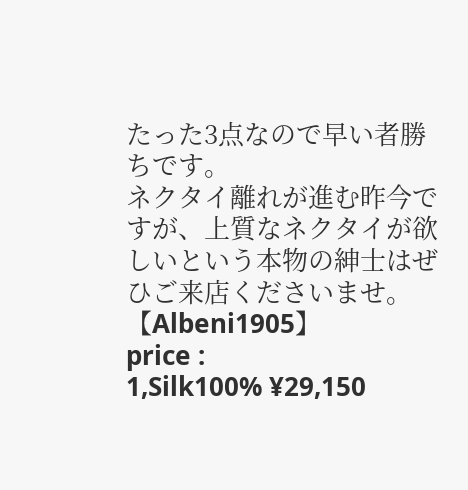たった3点なので早い者勝ちです。
ネクタイ離れが進む昨今ですが、上質なネクタイが欲しいという本物の紳士はぜひご来店くださいませ。
【Albeni1905】
price :
1,Silk100% ¥29,150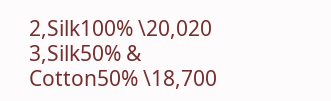2,Silk100% \20,020
3,Silk50% & Cotton50% \18,700